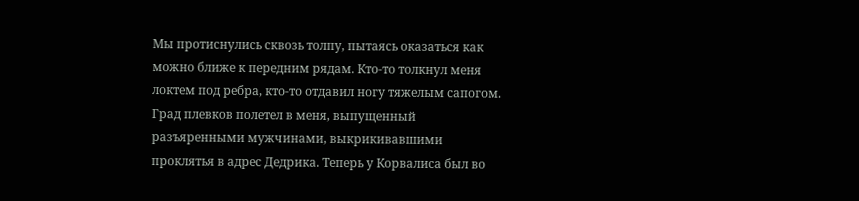Мы протиснулись сквозь толпу, пытаясь оказаться как можно ближе к передним рядам. Кто-то толкнул меня локтем под ребра, кто-то отдавил ногу тяжелым сапогом. Град плевков полетел в меня, выпущенный разъяренными мужчинами, выкрикивавшими проклятья в адрес Дедрика. Теперь у Корвалиса был во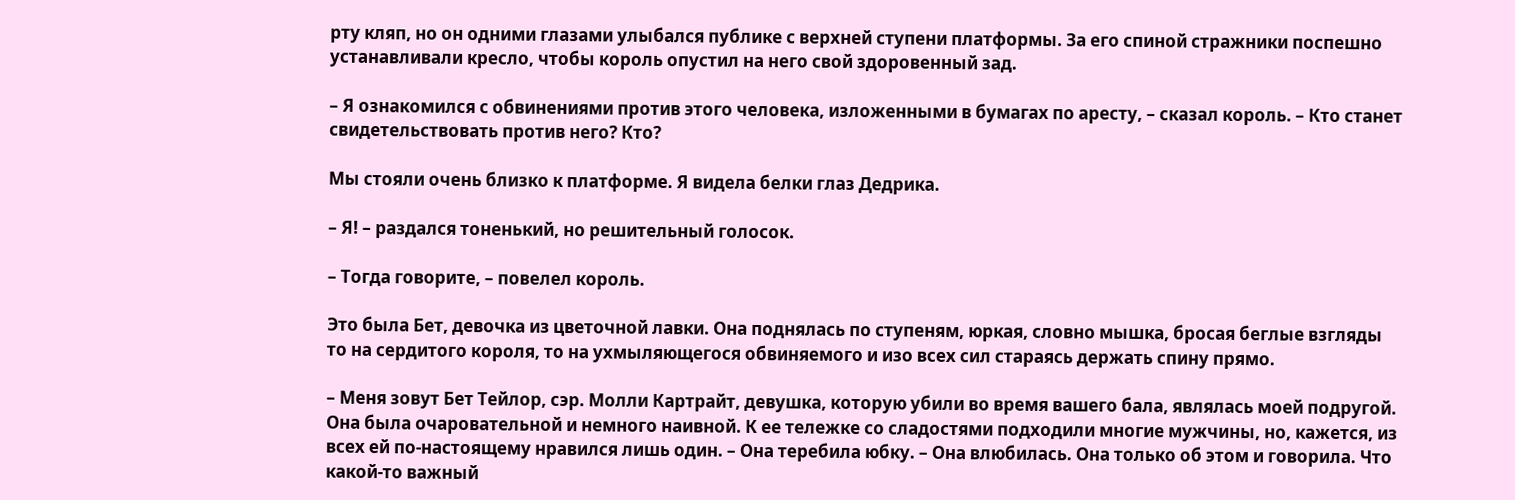рту кляп, но он одними глазами улыбался публике с верхней ступени платформы. За его спиной стражники поспешно устанавливали кресло, чтобы король опустил на него свой здоровенный зад.

– Я ознакомился с обвинениями против этого человека, изложенными в бумагах по аресту, – сказал король. – Кто станет свидетельствовать против него? Кто?

Мы стояли очень близко к платформе. Я видела белки глаз Дедрика.

– Я! – раздался тоненький, но решительный голосок.

– Тогда говорите, – повелел король.

Это была Бет, девочка из цветочной лавки. Она поднялась по ступеням, юркая, словно мышка, бросая беглые взгляды то на сердитого короля, то на ухмыляющегося обвиняемого и изо всех сил стараясь держать спину прямо.

– Меня зовут Бет Тейлор, сэр. Молли Картрайт, девушка, которую убили во время вашего бала, являлась моей подругой. Она была очаровательной и немного наивной. К ее тележке со сладостями подходили многие мужчины, но, кажется, из всех ей по-настоящему нравился лишь один. – Она теребила юбку. – Она влюбилась. Она только об этом и говорила. Что какой-то важный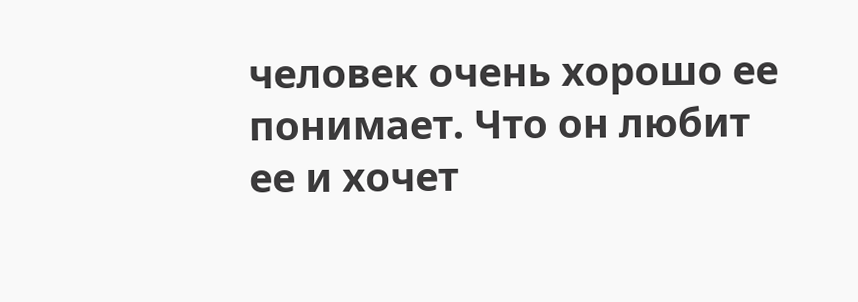человек очень хорошо ее понимает. Что он любит ее и хочет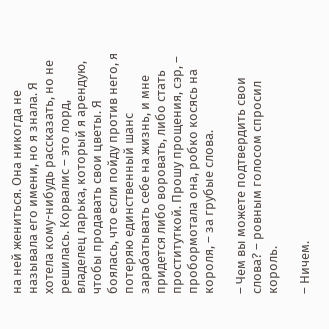на ней жениться. Она никогда не называла его имени, но я знала. Я хотела кому-нибудь рассказать, но не решилась. Корвалис – это лорд, владелец ларька, который я арендую, чтобы продавать свои цветы. Я боялась, что если пойду против него, я потеряю единственный шанс зарабатывать себе на жизнь, и мне придется либо воровать, либо стать проституткой. Прошу прощения, сэр, – пробормотала она, робко косясь на короля, – за грубые слова.

– Чем вы можете подтвердить свои слова? – ровным голосом спросил король.

– Ничем.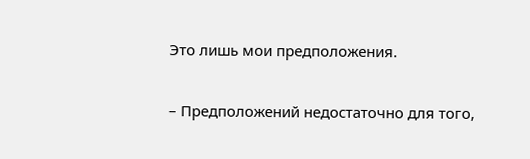Это лишь мои предположения.

– Предположений недостаточно для того,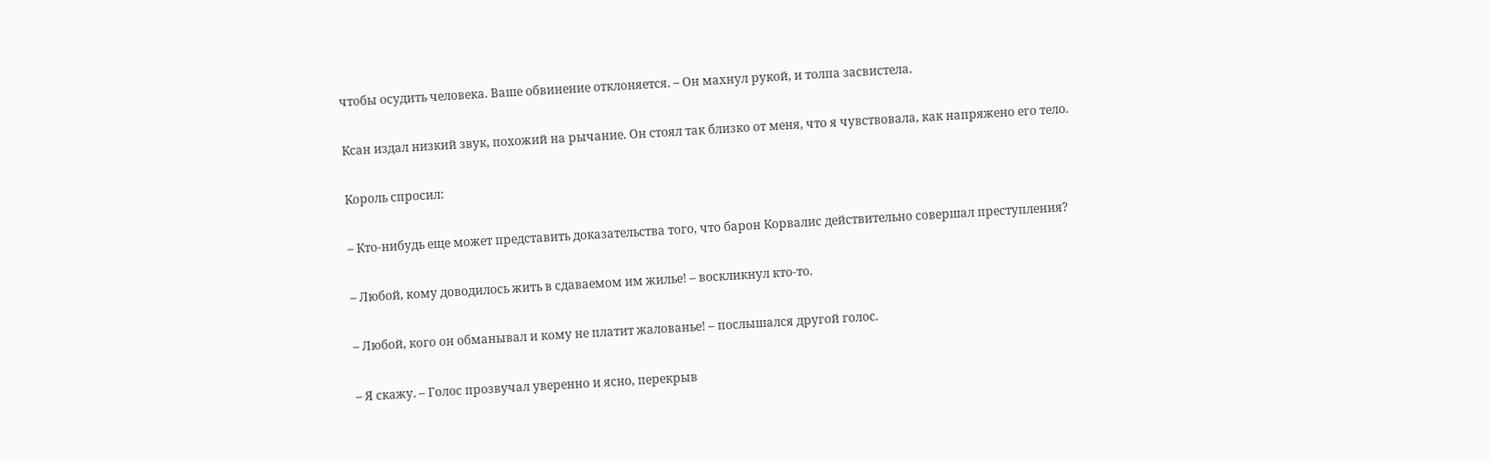чтобы осудить человека. Ваше обвинение отклоняется. – Он махнул рукой, и толпа засвистела.

Ксан издал низкий звук, похожий на рычание. Он стоял так близко от меня, что я чувствовала, как напряжено его тело.

Король спросил:

– Кто-нибудь еще может представить доказательства того, что барон Корвалис действительно совершал преступления?

– Любой, кому доводилось жить в сдаваемом им жилье! – воскликнул кто-то.

– Любой, кого он обманывал и кому не платит жалованье! – послышался другой голос.

– Я скажу. – Голос прозвучал уверенно и ясно, перекрыв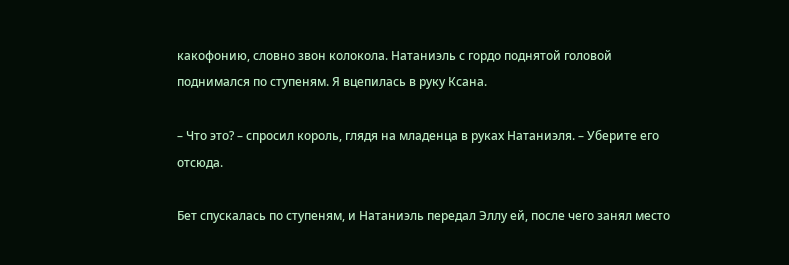какофонию, словно звон колокола. Натаниэль с гордо поднятой головой поднимался по ступеням. Я вцепилась в руку Ксана.

– Что это? – спросил король, глядя на младенца в руках Натаниэля. – Уберите его отсюда.

Бет спускалась по ступеням, и Натаниэль передал Эллу ей, после чего занял место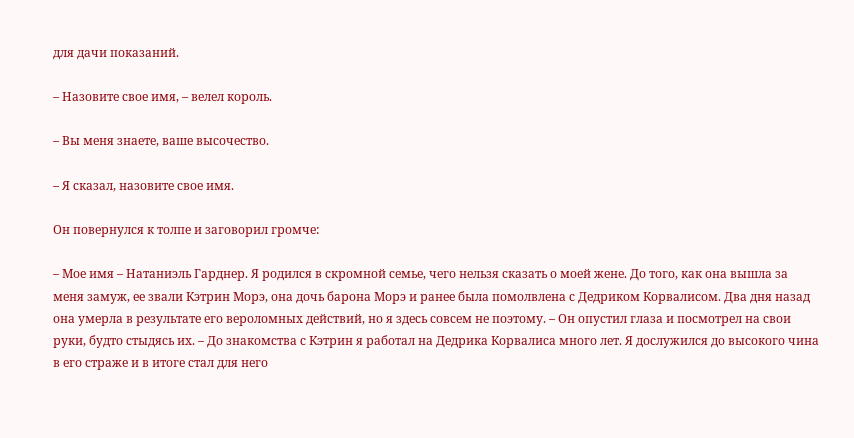для дачи показаний.

– Назовите свое имя, – велел король.

– Вы меня знаете, ваше высочество.

– Я сказал, назовите свое имя.

Он повернулся к толпе и заговорил громче:

– Мое имя – Натаниэль Гарднер. Я родился в скромной семье, чего нельзя сказать о моей жене. До того, как она вышла за меня замуж, ее звали Кэтрин Морэ, она дочь барона Морэ и ранее была помолвлена с Дедриком Корвалисом. Два дня назад она умерла в результате его вероломных действий, но я здесь совсем не поэтому. – Он опустил глаза и посмотрел на свои руки, будто стыдясь их. – До знакомства с Кэтрин я работал на Дедрика Корвалиса много лет. Я дослужился до высокого чина в его страже и в итоге стал для него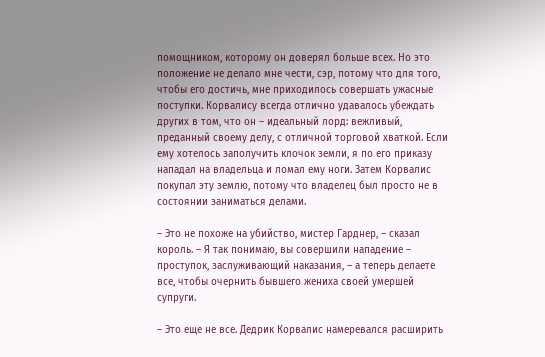помощником, которому он доверял больше всех. Но это положение не делало мне чести, сэр, потому что для того, чтобы его достичь, мне приходилось совершать ужасные поступки. Корвалису всегда отлично удавалось убеждать других в том, что он – идеальный лорд: вежливый, преданный своему делу, с отличной торговой хваткой. Если ему хотелось заполучить клочок земли, я по его приказу нападал на владельца и ломал ему ноги. Затем Корвалис покупал эту землю, потому что владелец был просто не в состоянии заниматься делами.

– Это не похоже на убийство, мистер Гарднер, – сказал король. – Я так понимаю, вы совершили нападение – проступок, заслуживающий наказания, – а теперь делаете все, чтобы очернить бывшего жениха своей умершей супруги.

– Это еще не все. Дедрик Корвалис намеревался расширить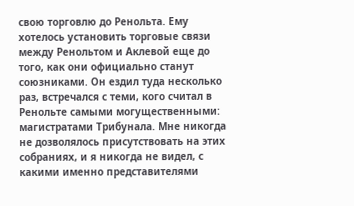свою торговлю до Ренольта. Ему хотелось установить торговые связи между Ренольтом и Аклевой еще до того, как они официально станут союзниками. Он ездил туда несколько раз, встречался с теми, кого считал в Ренольте самыми могущественными: магистратами Трибунала. Мне никогда не дозволялось присутствовать на этих собраниях, и я никогда не видел, с какими именно представителями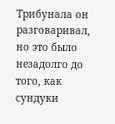Трибунала он разговаривал, но это было незадолго до того, как сундуки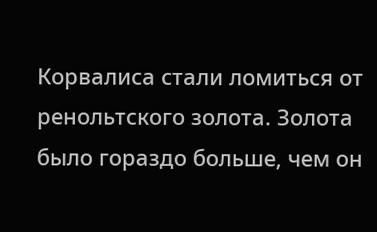Корвалиса стали ломиться от ренольтского золота. Золота было гораздо больше, чем он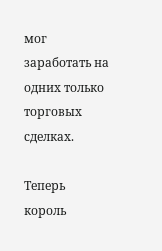мог заработать на одних только торговых сделках.

Теперь король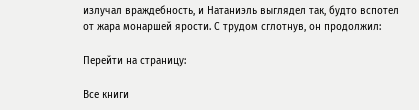излучал враждебность, и Натаниэль выглядел так, будто вспотел от жара монаршей ярости. С трудом сглотнув, он продолжил:

Перейти на страницу:

Все книги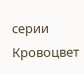серии Кровоцвет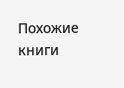Похожие книги